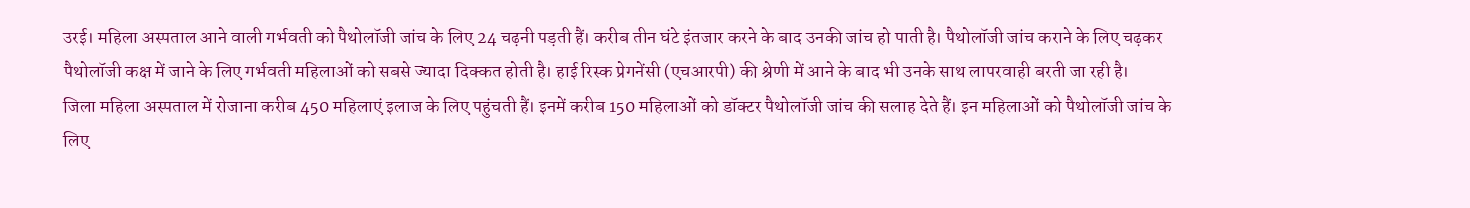उरई। महिला अस्पताल आने वाली गर्भवती को पैथोलॉजी जांच के लिए 24 चढ़नी पड़ती हैं। करीब तीन घंटे इंतजार करने के बाद उनकी जांच हो पाती है। पैथोलॉजी जांच कराने के लिए चढ़कर पैथोलॉजी कक्ष में जाने के लिए गर्भवती महिलाओं को सबसे ज्यादा दिक्कत होती है। हाई रिस्क प्रेगनेंसी (एचआरपी) की श्रेणी में आने के बाद भी उनके साथ लापरवाही बरती जा रही है।
जिला महिला अस्पताल में रोजाना करीब 450 महिलाएं इलाज के लिए पहुंचती हैं। इनमें करीब 150 महिलाओं को डॉक्टर पैथोलॉजी जांच की सलाह देते हैं। इन महिलाओं को पैथोलॉजी जांच के लिए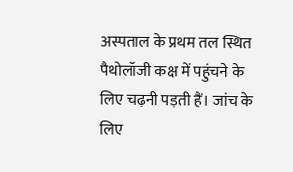अस्पताल के प्रथम तल स्थित पैथोलॉजी कक्ष में पहुंचने के लिए चढ़नी पड़ती हैं। जांच के लिए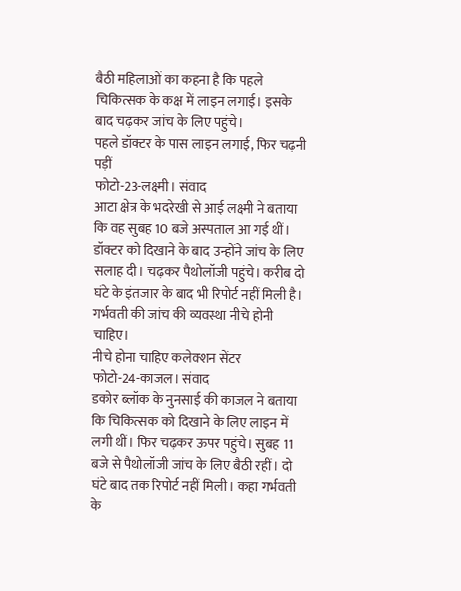बैठी महिलाओं का कहना है कि पहले चिकित्सक के कक्ष में लाइन लगाई। इसके बाद चढ़कर जांच के लिए पहुंचे।
पहले डॉक्टर के पास लाइन लगाई, फिर चढ़नी पड़ीं
फोटो-23-लक्ष्मी। संवाद
आटा क्षेत्र के भदरेखी से आई लक्ष्मी ने बताया कि वह सुबह 10 बजे अस्पताल आ गई थीं। डॉक्टर को दिखाने के बाद उन्होंने जांच के लिए सलाह दी। चढ़कर पैथोलॉजी पहुंचे। करीब दो घंटे के इंतजार के बाद भी रिपोर्ट नहीं मिली है। गर्भवती की जांच की व्यवस्था नीचे होनी चाहिए।
नीचे होना चाहिए कलेक्शन सेंटर
फोटो-24-काजल। संवाद
डकोर ब्लॉक के नुनसाई की काजल ने बताया कि चिकित्सक को दिखाने के लिए लाइन में लगी थीं। फिर चढ़कर ऊपर पहुंचे। सुबह 11 बजे से पैथोलॉजी जांच के लिए बैठी रहीं। दो घंटे बाद तक रिपोर्ट नहीं मिली। कहा गर्भवती के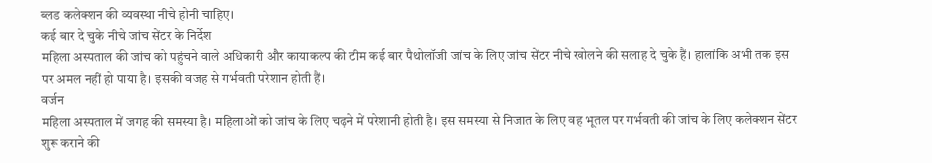ब्लड कलेक्शन की व्यवस्था नीचे होनी चाहिए।
कई बार दे चुके नीचे जांच सेंटर के निर्देश
महिला अस्पताल की जांच को पहुंचने वाले अधिकारी और कायाकल्प की टीम कई बार पैथोलॉजी जांच के लिए जांच सेंटर नीचे खोलने की सलाह दे चुके हैं। हालांकि अभी तक इस पर अमल नहीं हो पाया है। इसकी वजह से गर्भवती परेशान होती हैं।
वर्जन
महिला अस्पताल में जगह की समस्या है। महिलाओं को जांच के लिए चढ़ने में परेशानी होती है। इस समस्या से निजात के लिए वह भूतल पर गर्भवती की जांच के लिए कलेक्शन सेंटर शुरू कराने की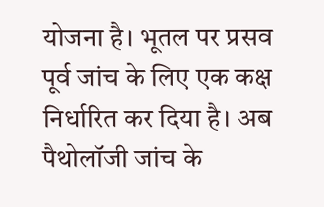योजना है। भूतल पर प्रसव पूर्व जांच के लिए एक कक्ष निर्धारित कर दिया है। अब पैथोलॉजी जांच के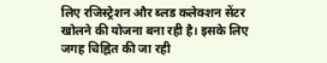लिए रजिस्ट्रेशन और ब्लड कलेक्शन सेंटर खोलने की योजना बना रही है। इसके लिए जगह चिह्नित की जा रही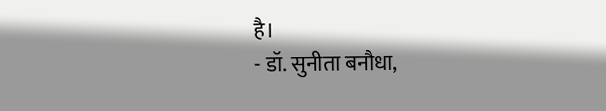है।
- डॉ. सुनीता बनौधा,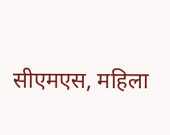सीएमएस, महिला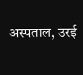अस्पताल, उरई